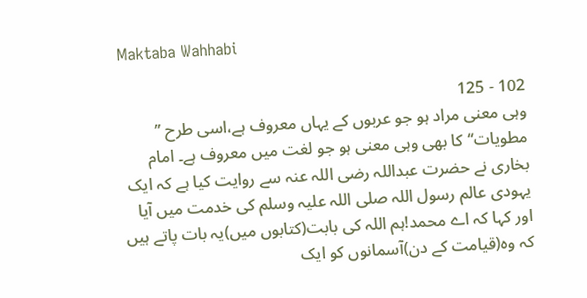Maktaba Wahhabi

102 - 125
وہی معنی مراد ہو جو عربوں کے یہاں معروف ہے،اسی طرح ’’ مطویات‘‘کا بھی وہی معنی ہو جو لغت میں معروف ہے۔ امام بخاری نے حضرت عبداللہ رضی اللہ عنہ سے روایت کیا ہے کہ ایک یہودی عالم رسول اللہ صلی اللہ علیہ وسلم کی خدمت میں آیا اور کہا کہ اے محمد!ہم اللہ کی بابت(کتابوں میں)یہ بات پاتے ہیں کہ وہ(قیامت کے دن)آسمانوں کو ایک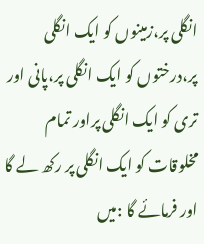انگلی پر،زمینوں کو ایک انگلی پر،درختوں کو ایک انگلی پر،پانی اور تری کو ایک انگلی پراور تمام مخلوقات کو ایک انگلی پر رکھ لے گا اور فرمائے گا :میں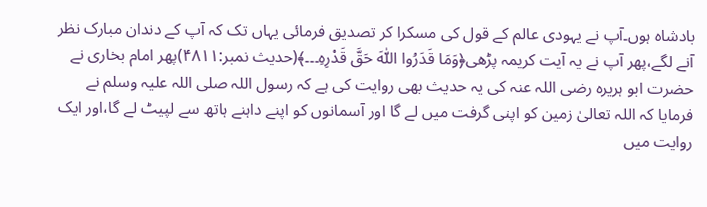بادشاہ ہوں۔آپ نے یہودی عالم کے قول کی مسکرا کر تصدیق فرمائی یہاں تک کہ آپ کے دندان مبارک نظر آنے لگے،پھر آپ نے یہ آیت کریمہ پڑھی﴿وَمَا قَدَرُوا اللّٰهَ حَقَّ قَدْرِہِ۔۔۔﴾(حدیث نمبر:۴۸۱۱)پھر امام بخاری نے حضرت ابو ہریرہ رضی اللہ عنہ کی یہ حدیث بھی روایت کی ہے کہ رسول اللہ صلی اللہ علیہ وسلم نے فرمایا کہ اللہ تعالیٰ زمین کو اپنی گرفت میں لے گا اور آسمانوں کو اپنے داہنے ہاتھ سے لپیٹ لے گا،اور ایک روایت میں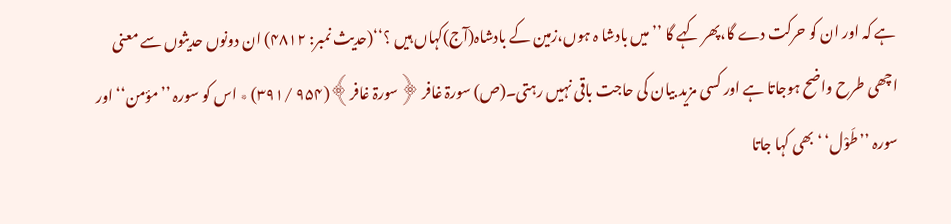ہے کہ اور ان کو حرکت دے گا،پھر کہے گا ’’میں بادشا ہ ہوں،زمین کے بادشاہ(آج)کہاں ہیں ؟‘‘(حدیث نمبر: ۴۸۱۲) ان دونوں حدیثوں سے معنی اچھی طرح واضح ہوجاتا ہے اور کسی مزید بیان کی حاجت باقی نہیں رہتی۔(ص) سورۃ غافر ﴿سورۃ غافر﴾(۹۵۴ /۳۹۱) ٭ اس کو سورہ ’’مؤمن‘‘ اور سورہ ’’طَوْل‘ ‘بھی کہا جاتا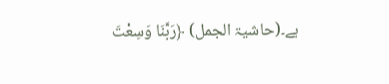ہے۔(حاشیۃ الجمل) ﴿رَبَّنَا وَسِعْتَ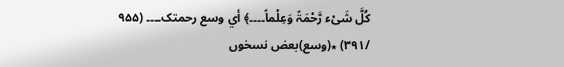کُلَّ شَیْء رَّحْمَۃً وَعِلْماً۔۔۔۔﴾ أي وسع رحمتک۔۔۔۔ (۹۵۵ /۳۹۱) ٭(وسع)بعض نسخوں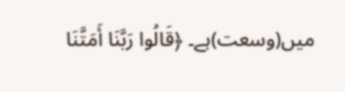میں(وسعت)ہے۔ ﴿قَالُوا رَبَّنَا أَمَتَّنَا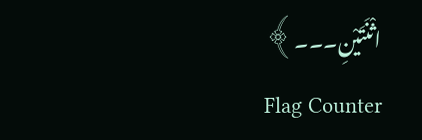اثْنَتَیْنِ۔۔۔﴾
Flag Counter